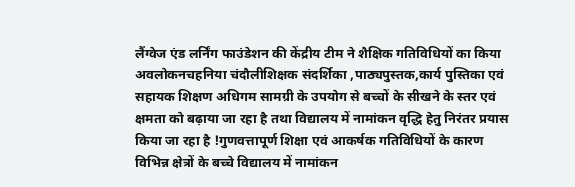लैंग्वेज एंड लर्निंग फाउंडेशन की केंद्रीय टीम ने शैक्षिक गतिविधियों का किया अवलोकनचहनिया चंदौलीशिक्षक संदर्शिका ,पाठ्यपुस्तक,कार्य पुस्तिका एवं सहायक शिक्षण अधिगम सामग्री के उपयोग से बच्चों के सीखने के स्तर एवं क्षमता को बढ़ाया जा रहा है तथा विद्यालय में नामांकन वृद्धि हेतु निरंतर प्रयास किया जा रहा है !गुणवत्तापूर्ण शिक्षा एवं आकर्षक गतिविधियों के कारण विभिन्न क्षेत्रों के बच्चे विद्यालय में नामांकन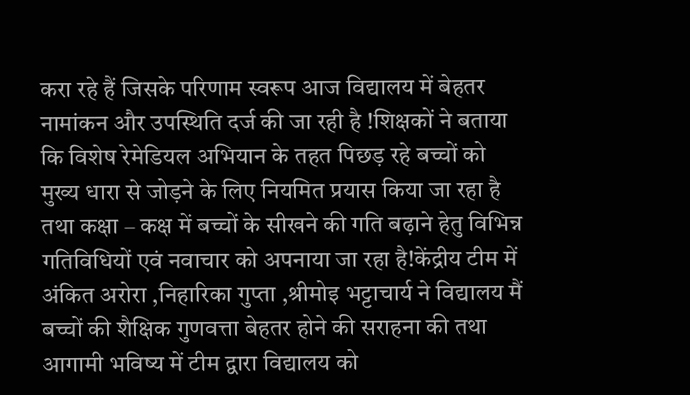करा रहे हैं जिसके परिणाम स्वरूप आज विद्यालय में बेहतर नामांकन और उपस्थिति दर्ज की जा रही है !शिक्षकों ने बताया कि विशेष रेमेडियल अभियान के तहत पिछड़ रहे बच्चों को मुख्य धारा से जोड़ने के लिए नियमित प्रयास किया जा रहा है तथा कक्षा – कक्ष में बच्चों के सीखने की गति बढ़ाने हेतु विभिन्न गतिविधियों एवं नवाचार को अपनाया जा रहा है!केंद्रीय टीम में अंकित अरोरा ,निहारिका गुप्ता ,श्रीमोइ भट्टाचार्य ने विद्यालय मैं बच्चों की शैक्षिक गुणवत्ता बेहतर होने की सराहना की तथा आगामी भविष्य में टीम द्वारा विद्यालय को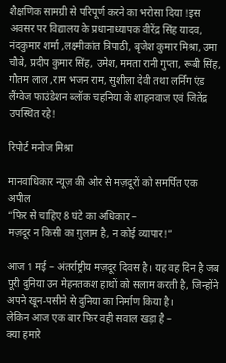शैक्षणिक सामग्री से परिपूर्ण करने का भरोसा दिया !इस अवसर पर विद्यालय के प्रधानाध्यापक वीरेंद्र सिंह यादव, नंदकुमार शर्मा ,लक्ष्मीकांत त्रिपाठी, बृजेश कुमार मिश्रा, उमा चौबे, प्रदीप कुमार सिंह, उमेश, ममता रानी गुप्ता, रूबी सिंह, गौतम लाल ,राम भजन राम, सुशीला देवी तथा लर्निंग एंड लैंग्वेज फाउंडेशन ब्लॉक चहनिया के शाहनवाज एवं जितेंद्र उपस्थित रहे!

रिपोर्ट मनोज मिश्रा

मानवाधिकार न्यूज़ की ओर से मज़दूरों को समर्पित एक अपील
“फिर से चाहिए 8 घंटे का अधिकार –
मज़दूर न किसी का ग़ुलाम है, न कोई व्यापार!”

आज 1 मई – अंतर्राष्ट्रीय मज़दूर दिवस है। यह वह दिन है जब पूरी दुनिया उन मेहनतकश हाथों को सलाम करती है, जिन्होंने अपने खून-पसीने से दुनिया का निर्माण किया है।
लेकिन आज एक बार फिर वही सवाल खड़ा है –
क्या हमारे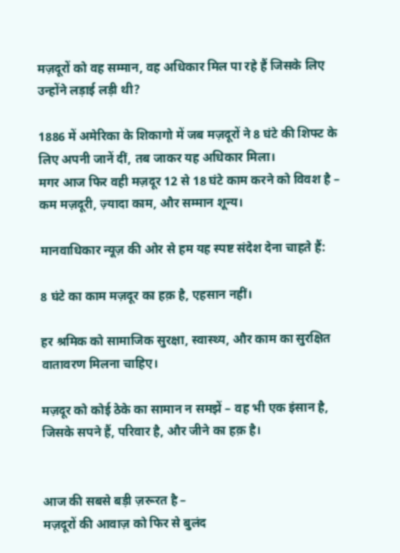मज़दूरों को वह सम्मान, वह अधिकार मिल पा रहे हैं जिसके लिए उन्होंने लड़ाई लड़ी थी?

1886 में अमेरिका के शिकागो में जब मज़दूरों ने 8 घंटे की शिफ्ट के लिए अपनी जानें दीं, तब जाकर यह अधिकार मिला।
मगर आज फिर वही मज़दूर 12 से 18 घंटे काम करने को विवश है –
कम मज़दूरी, ज़्यादा काम, और सम्मान शून्य।

मानवाधिकार न्यूज़ की ओर से हम यह स्पष्ट संदेश देना चाहते हैं:

8 घंटे का काम मज़दूर का हक़ है, एहसान नहीं।

हर श्रमिक को सामाजिक सुरक्षा, स्वास्थ्य, और काम का सुरक्षित वातावरण मिलना चाहिए।

मज़दूर को कोई ठेके का सामान न समझें – वह भी एक इंसान है, जिसके सपने हैं, परिवार है, और जीने का हक़ है।


आज की सबसे बड़ी ज़रूरत है –
मज़दूरों की आवाज़ को फिर से बुलंद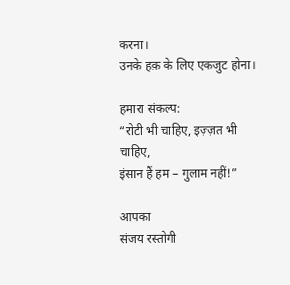करना।
उनके हक़ के लिए एकजुट होना।

हमारा संकल्प:
“रोटी भी चाहिए, इज़्ज़त भी चाहिए,
इंसान हैं हम – गुलाम नहीं!”

आपका
संजय रस्तोगी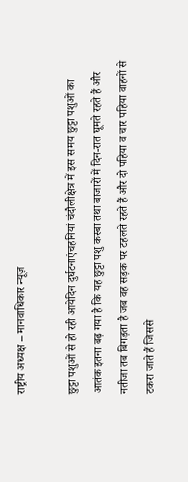राष्ट्रीय अध्यक्ष – मानवाधिकार न्यूज़

छुट्टा पशुओं से हो रही आयेदिन दुर्घटनाएंचहनियां चंदौलीक्षेत्र में इस समय छुट्टा पशुओं का आतंक इतना बढ़ गया है कि यह छुट्टा पशु कस्बा तथा बाजारों में दिन-रात घूमते रहते हैं और नतीजा तब बिगड़ता है जब वह सड़क पर टहलते रहते हैं और दो पहिया व चार पहिया वाहनों से टकरा जाते हैं जिससे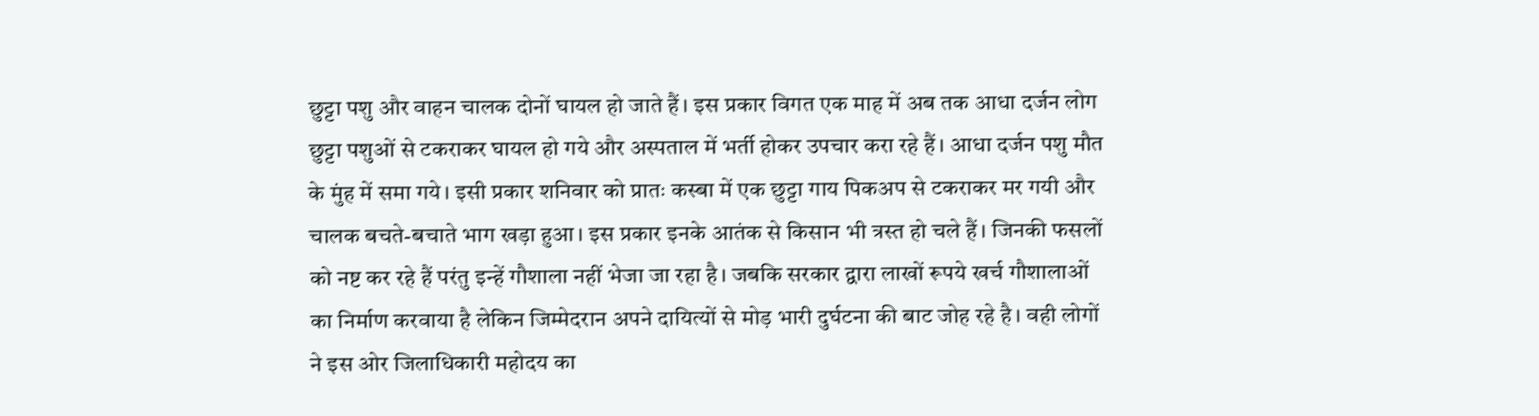छुट्टा पशु और वाहन चालक दोनों घायल हो जाते हैं। इस प्रकार विगत एक माह में अब तक आधा दर्जन लोग छुट्टा पशुओं से टकराकर घायल हो गये और अस्पताल में भर्ती होकर उपचार करा रहे हैं। आधा दर्जन पशु मौत के मुंह में समा गये। इसी प्रकार शनिवार को प्रातः कस्बा में एक छुट्टा गाय पिकअप से टकराकर मर गयी और चालक बचते-बचाते भाग खड़ा हुआ। इस प्रकार इनके आतंक से किसान भी त्रस्त हो चले हैं। जिनकी फसलों को नष्ट कर रहे हैं परंतु इन्हें गौशाला नहीं भेजा जा रहा है। जबकि सरकार द्वारा लाखों रूपये खर्च गौशालाओं का निर्माण करवाया है लेकिन जिम्मेदरान अपने दायित्यों से मोड़ भारी दुर्घटना की बाट जोह रहे है। वही लोगों ने इस ओर जिलाधिकारी महोदय का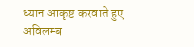ध्यान आकृष्ट करवाते हुए अविलम्ब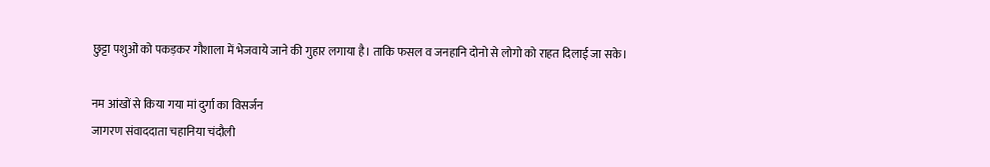छुट्टा पशुओं को पकड़कर गौशाला में भेजवाये जाने की गुहार लगाया है। ताकि फसल व जनहानि दोनो से लोगो को राहत दिलाई जा सके।

नम आंखों से किया गया मां दुर्गा का विसर्जन
जागरण संवाददाता चहानिया चंदौली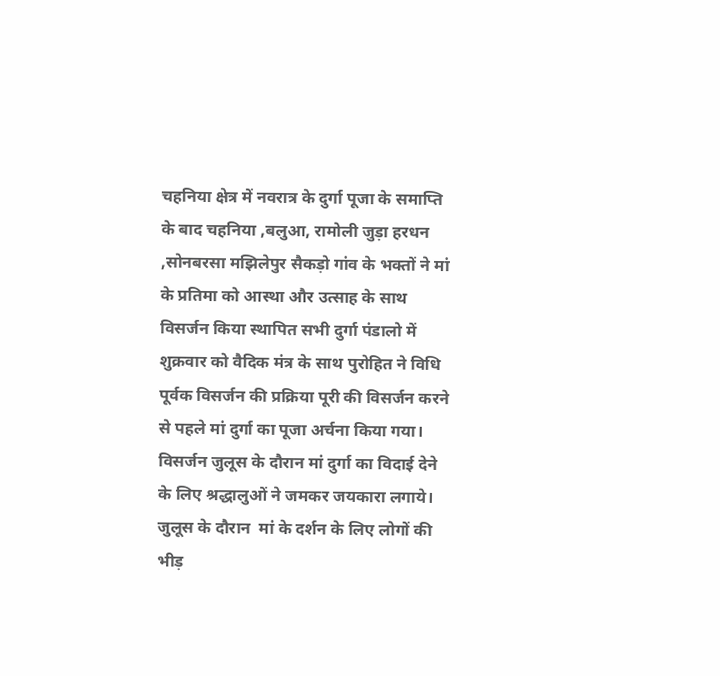चहनिया क्षेत्र में नवरात्र के दुर्गा पूजा के समाप्ति के बाद चहनिया ,बलुआ, रामोली जुड़ा हरधन ,सोनबरसा मझिलेपुर सैकड़ो गांव के भक्तों ने मां के प्रतिमा को आस्था और उत्साह के साथ विसर्जन किया स्थापित सभी दुर्गा पंडालो में शुक्रवार को वैदिक मंत्र के साथ पुरोहित ने विधि पूर्वक विसर्जन की प्रक्रिया पूरी की विसर्जन करने से पहले मां दुर्गा का पूजा अर्चना किया गया। विसर्जन जुलूस के दौरान मां दुर्गा का विदाई देने के लिए श्रद्धालुओं ने जमकर जयकारा लगाये। जुलूस के दौरान  मां के दर्शन के लिए लोगों की भीड़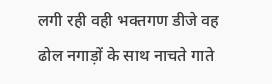लगी रही वही भक्तगण डीजे वह ढोल नगाड़ों के साथ नाचते गाते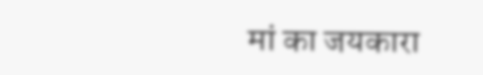मां का जयकारा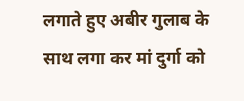लगाते हुए अबीर गुलाब के साथ लगा कर मां दुर्गा को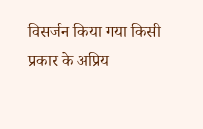विसर्जन किया गया किसी प्रकार के अप्रिय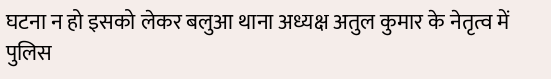घटना न हो इसको लेकर बलुआ थाना अध्यक्ष अतुल कुमार के नेतृत्व में पुलिस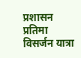प्रशासन प्रतिमा विसर्जन यात्रा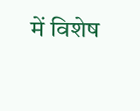में विशेष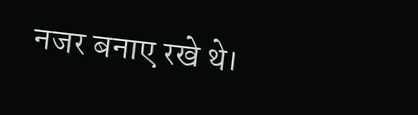नजर बनाए रखे थे।